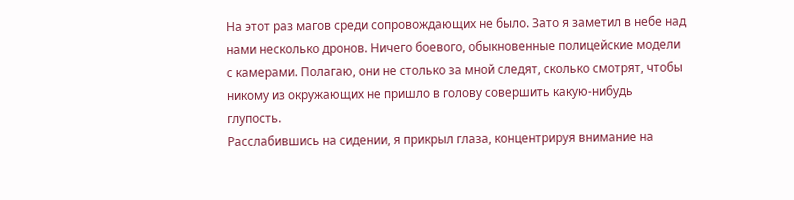На этот раз магов среди сопровождающих не было. Зато я заметил в небе над нами несколько дронов. Ничего боевого, обыкновенные полицейские модели с камерами. Полагаю, они не столько за мной следят, сколько смотрят, чтобы никому из окружающих не пришло в голову совершить какую-нибудь глупость.
Расслабившись на сидении, я прикрыл глаза, концентрируя внимание на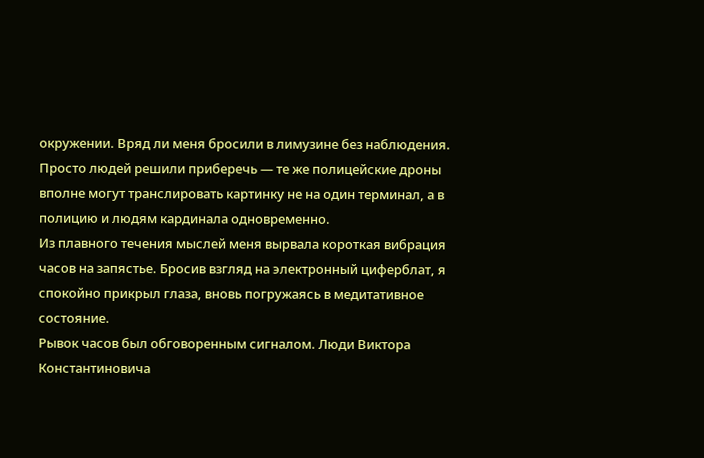окружении. Вряд ли меня бросили в лимузине без наблюдения. Просто людей решили приберечь — те же полицейские дроны вполне могут транслировать картинку не на один терминал, а в полицию и людям кардинала одновременно.
Из плавного течения мыслей меня вырвала короткая вибрация часов на запястье. Бросив взгляд на электронный циферблат, я спокойно прикрыл глаза, вновь погружаясь в медитативное состояние.
Рывок часов был обговоренным сигналом. Люди Виктора Константиновича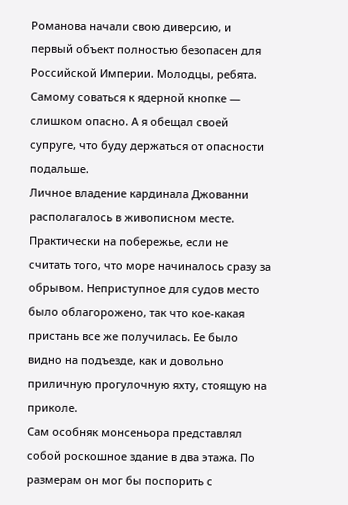Романова начали свою диверсию, и первый объект полностью безопасен для Российской Империи. Молодцы, ребята.
Самому соваться к ядерной кнопке — слишком опасно. А я обещал своей супруге, что буду держаться от опасности подальше.
Личное владение кардинала Джованни располагалось в живописном месте. Практически на побережье, если не считать того, что море начиналось сразу за обрывом. Неприступное для судов место было облагорожено, так что кое-какая пристань все же получилась. Ее было видно на подъезде, как и довольно приличную прогулочную яхту, стоящую на приколе.
Сам особняк монсеньора представлял собой роскошное здание в два этажа. По размерам он мог бы поспорить с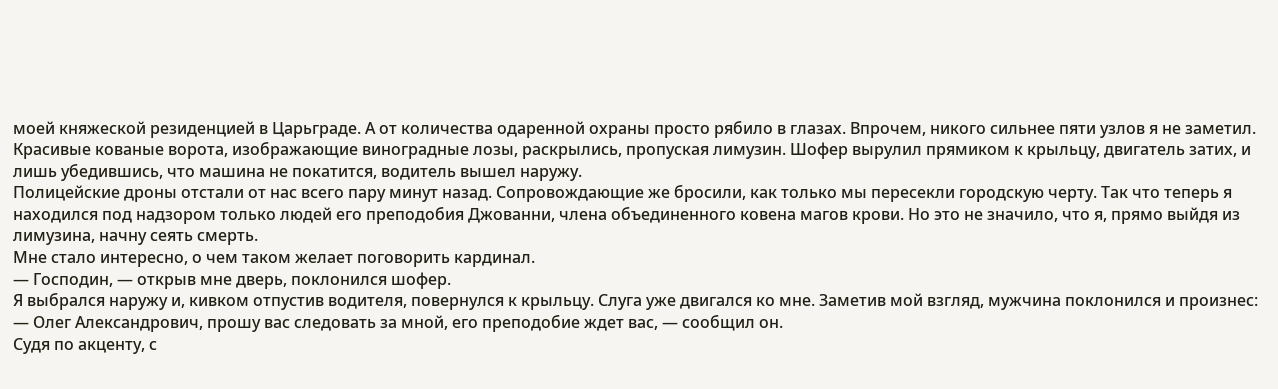моей княжеской резиденцией в Царьграде. А от количества одаренной охраны просто рябило в глазах. Впрочем, никого сильнее пяти узлов я не заметил.
Красивые кованые ворота, изображающие виноградные лозы, раскрылись, пропуская лимузин. Шофер вырулил прямиком к крыльцу, двигатель затих, и лишь убедившись, что машина не покатится, водитель вышел наружу.
Полицейские дроны отстали от нас всего пару минут назад. Сопровождающие же бросили, как только мы пересекли городскую черту. Так что теперь я находился под надзором только людей его преподобия Джованни, члена объединенного ковена магов крови. Но это не значило, что я, прямо выйдя из лимузина, начну сеять смерть.
Мне стало интересно, о чем таком желает поговорить кардинал.
— Господин, — открыв мне дверь, поклонился шофер.
Я выбрался наружу и, кивком отпустив водителя, повернулся к крыльцу. Слуга уже двигался ко мне. Заметив мой взгляд, мужчина поклонился и произнес:
— Олег Александрович, прошу вас следовать за мной, его преподобие ждет вас, — сообщил он.
Судя по акценту, с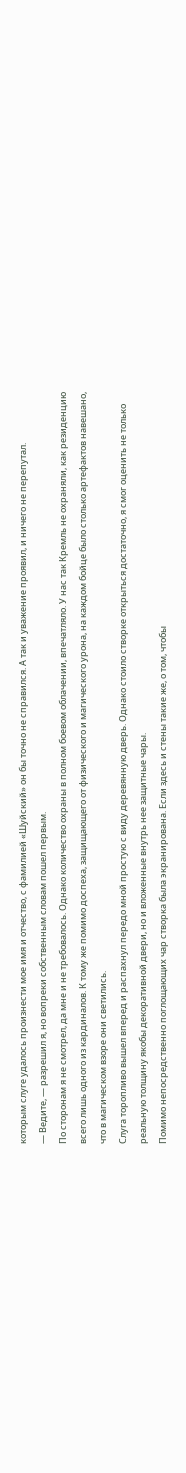которым слуге удалось произнести мое имя и отчество, с фамилией «Шуйский» он бы точно не справился. А так и уважение проявил, и ничего не перепутал.
— Ведите, — разрешил я, но вопреки собственным словам пошел первым.
По сторонам я не смотрел, да мне и не требовалось. Однако количество охраны в полном боевом облачении, впечатляло. У нас так Кремль не охраняли, как резиденцию всего лишь одного из кардиналов. К тому же помимо доспеха, защищающего от физического и магического урона, на каждом бойце было столько артефактов навешано, что в магическом взоре они светились.
Слуга торопливо вышел вперед и распахнул передо мной простую с виду деревянную дверь. Однако стоило створке открыться достаточно, я смог оценить не только реальную толщину якобы декоративной двери, но и вложенные внутрь нее защитные чары.
Помимо непосредственно поглощающих чар створка была экранирована. Если здесь и стены такие же, о том, чтобы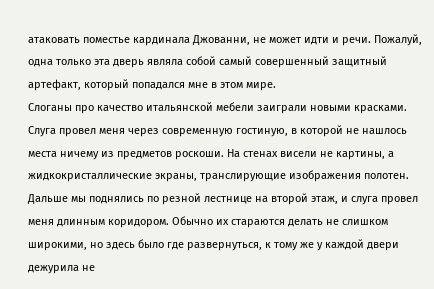атаковать поместье кардинала Джованни, не может идти и речи. Пожалуй, одна только эта дверь являла собой самый совершенный защитный артефакт, который попадался мне в этом мире.
Слоганы про качество итальянской мебели заиграли новыми красками.
Слуга провел меня через современную гостиную, в которой не нашлось места ничему из предметов роскоши. На стенах висели не картины, а жидкокристаллические экраны, транслирующие изображения полотен.
Дальше мы поднялись по резной лестнице на второй этаж, и слуга провел меня длинным коридором. Обычно их стараются делать не слишком широкими, но здесь было где развернуться, к тому же у каждой двери дежурила не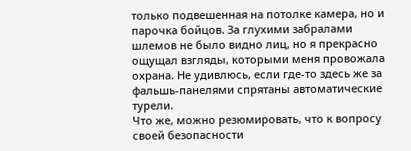только подвешенная на потолке камера, но и парочка бойцов. За глухими забралами шлемов не было видно лиц, но я прекрасно ощущал взгляды, которыми меня провожала охрана. Не удивлюсь, если где-то здесь же за фальшь-панелями спрятаны автоматические турели.
Что же, можно резюмировать, что к вопросу своей безопасности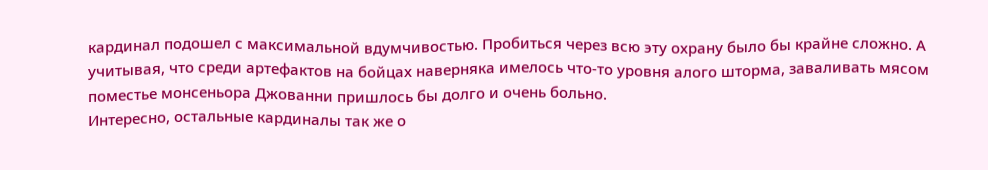кардинал подошел с максимальной вдумчивостью. Пробиться через всю эту охрану было бы крайне сложно. А учитывая, что среди артефактов на бойцах наверняка имелось что-то уровня алого шторма, заваливать мясом поместье монсеньора Джованни пришлось бы долго и очень больно.
Интересно, остальные кардиналы так же о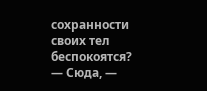сохранности своих тел беспокоятся?
— Сюда, —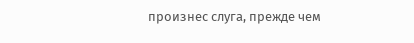произнес слуга, прежде чем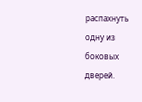распахнуть одну из боковых дверей.